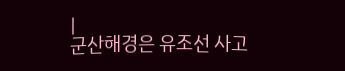|
군산해경은 유조선 사고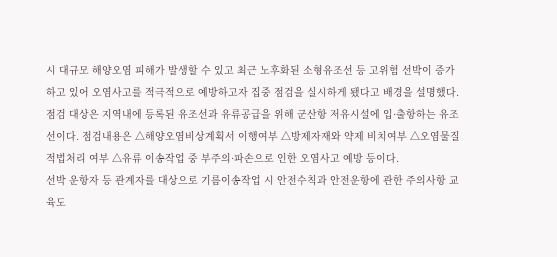시 대규모 해양오염 피해가 발생할 수 있고 최근 노후화된 소형유조선 등 고위험 선박이 증가하고 있어 오염사고를 적극적으로 예방하고자 집중 점검을 실시하게 됐다고 배경을 설명했다.
점검 대상은 지역내에 등록된 유조선과 유류공급을 위해 군산항 저유시설에 입·출항하는 유조선이다. 점검내용은 △해양오염비상계획서 이행여부 △방제자재와 약제 비치여부 △오염물질 적법처리 여부 △유류 이송작업 중 부주의·파손으로 인한 오염사고 예방 등이다.
선박 운항자 등 관계자를 대상으로 기름이송작업 시 안전수칙과 안전운항에 관한 주의사항 교육도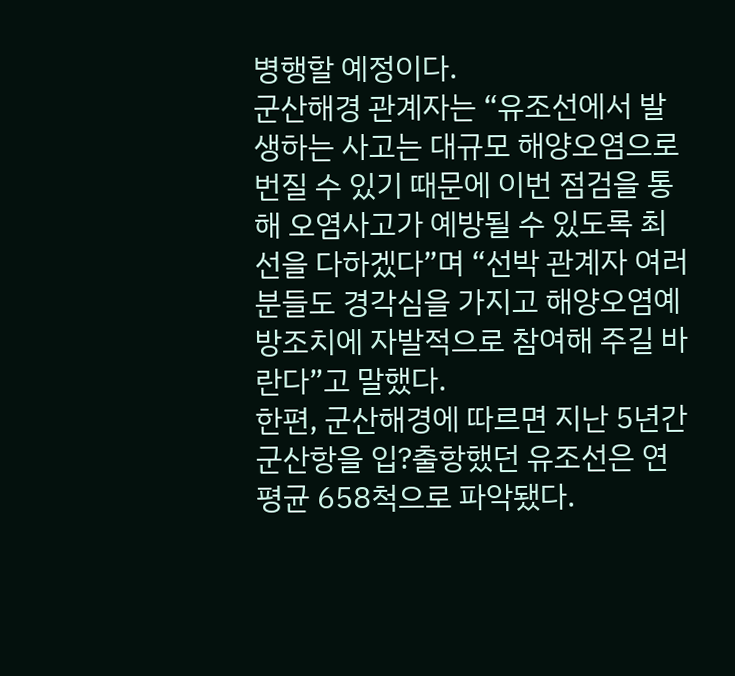병행할 예정이다.
군산해경 관계자는 “유조선에서 발생하는 사고는 대규모 해양오염으로 번질 수 있기 때문에 이번 점검을 통해 오염사고가 예방될 수 있도록 최선을 다하겠다”며 “선박 관계자 여러분들도 경각심을 가지고 해양오염예방조치에 자발적으로 참여해 주길 바란다”고 말했다.
한편, 군산해경에 따르면 지난 5년간 군산항을 입?출항했던 유조선은 연평균 658척으로 파악됐다.